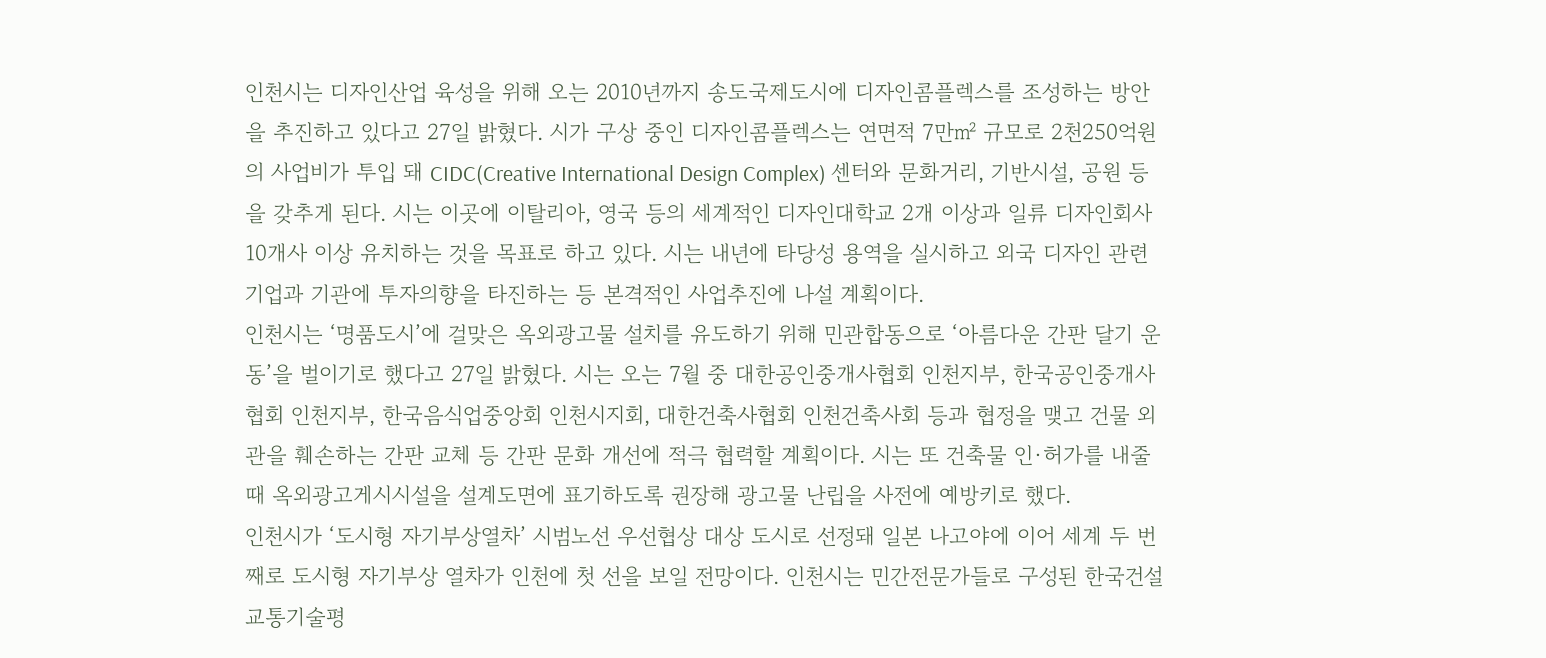인천시는 디자인산업 육성을 위해 오는 2010년까지 송도국제도시에 디자인콤플렉스를 조성하는 방안을 추진하고 있다고 27일 밝혔다. 시가 구상 중인 디자인콤플렉스는 연면적 7만㎡ 규모로 2천250억원의 사업비가 투입 돼 CIDC(Creative International Design Complex) 센터와 문화거리, 기반시설, 공원 등을 갖추게 된다. 시는 이곳에 이탈리아, 영국 등의 세계적인 디자인대학교 2개 이상과 일류 디자인회사 10개사 이상 유치하는 것을 목표로 하고 있다. 시는 내년에 타당성 용역을 실시하고 외국 디자인 관련 기업과 기관에 투자의향을 타진하는 등 본격적인 사업추진에 나설 계획이다.
인천시는 ‘명품도시’에 걸맞은 옥외광고물 설치를 유도하기 위해 민관합동으로 ‘아름다운 간판 달기 운동’을 벌이기로 했다고 27일 밝혔다. 시는 오는 7월 중 대한공인중개사협회 인천지부, 한국공인중개사협회 인천지부, 한국음식업중앙회 인천시지회, 대한건축사협회 인천건축사회 등과 협정을 맺고 건물 외관을 훼손하는 간판 교체 등 간판 문화 개선에 적극 협력할 계획이다. 시는 또 건축물 인·허가를 내줄 때 옥외광고게시시설을 설계도면에 표기하도록 권장해 광고물 난립을 사전에 예방키로 했다.
인천시가 ‘도시형 자기부상열차’ 시범노선 우선협상 대상 도시로 선정돼 일본 나고야에 이어 세계 두 번째로 도시형 자기부상 열차가 인천에 첫 선을 보일 전망이다. 인천시는 민간전문가들로 구성된 한국건설교통기술평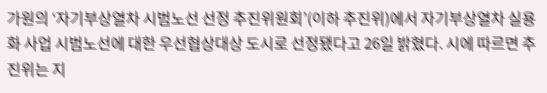가원의 ‘자기부상열차 시범노선 선정 추진위원회’(이하 추진위)에서 자기부상열차 실용화 사업 시범노선에 대한 우선협상대상 도시로 선정됐다고 26일 밝혔다. 시에 따르면 추진위는 지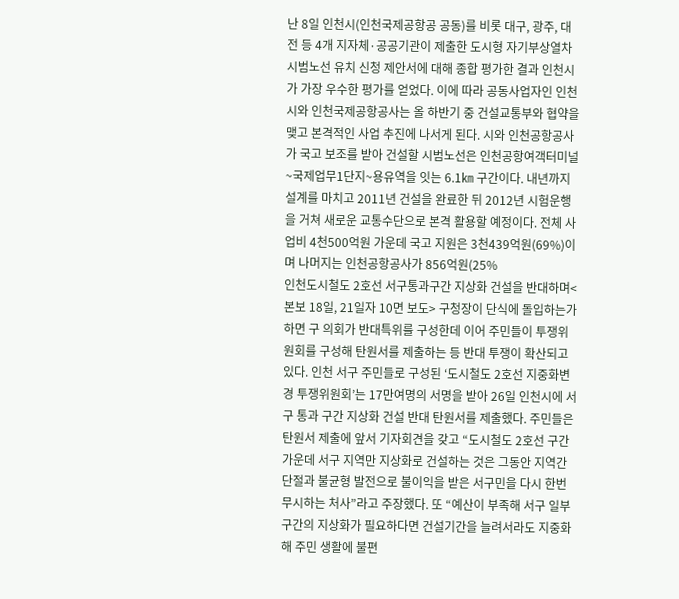난 8일 인천시(인천국제공항공 공동)를 비롯 대구, 광주, 대전 등 4개 지자체·공공기관이 제출한 도시형 자기부상열차 시범노선 유치 신청 제안서에 대해 종합 평가한 결과 인천시가 가장 우수한 평가를 얻었다. 이에 따라 공동사업자인 인천시와 인천국제공항공사는 올 하반기 중 건설교통부와 협약을 맺고 본격적인 사업 추진에 나서게 된다. 시와 인천공항공사가 국고 보조를 받아 건설할 시범노선은 인천공항여객터미널~국제업무1단지~용유역을 잇는 6.1㎞ 구간이다. 내년까지 설계를 마치고 2011년 건설을 완료한 뒤 2012년 시험운행을 거쳐 새로운 교통수단으로 본격 활용할 예정이다. 전체 사업비 4천500억원 가운데 국고 지원은 3천439억원(69%)이며 나머지는 인천공항공사가 856억원(25%
인천도시철도 2호선 서구통과구간 지상화 건설을 반대하며<본보 18일, 21일자 10면 보도> 구청장이 단식에 돌입하는가 하면 구 의회가 반대특위를 구성한데 이어 주민들이 투쟁위원회를 구성해 탄원서를 제출하는 등 반대 투쟁이 확산되고 있다. 인천 서구 주민들로 구성된 ‘도시철도 2호선 지중화변경 투쟁위원회’는 17만여명의 서명을 받아 26일 인천시에 서구 통과 구간 지상화 건설 반대 탄원서를 제출했다. 주민들은 탄원서 제출에 앞서 기자회견을 갖고 “도시철도 2호선 구간 가운데 서구 지역만 지상화로 건설하는 것은 그동안 지역간 단절과 불균형 발전으로 불이익을 받은 서구민을 다시 한번 무시하는 처사”라고 주장했다. 또 “예산이 부족해 서구 일부 구간의 지상화가 필요하다면 건설기간을 늘려서라도 지중화 해 주민 생활에 불편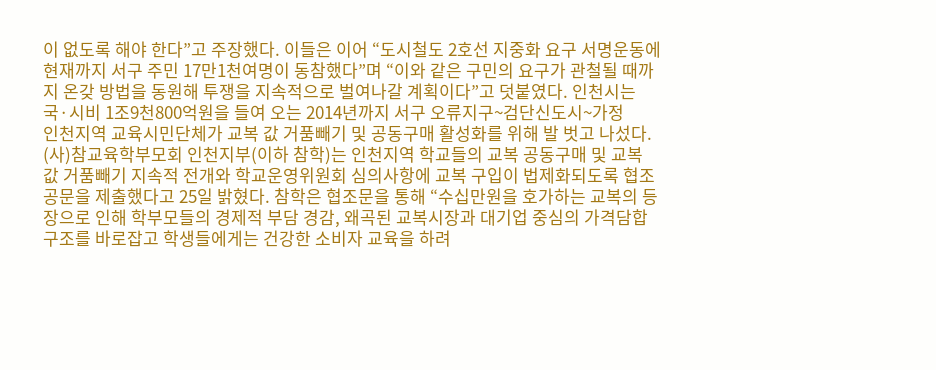이 없도록 해야 한다”고 주장했다. 이들은 이어 “도시철도 2호선 지중화 요구 서명운동에 현재까지 서구 주민 17만1천여명이 동참했다”며 “이와 같은 구민의 요구가 관철될 때까지 온갖 방법을 동원해 투쟁을 지속적으로 벌여나갈 계획이다”고 덧붙였다. 인천시는 국·시비 1조9천800억원을 들여 오는 2014년까지 서구 오류지구~검단신도시~가정
인천지역 교육시민단체가 교복 값 거품빼기 및 공동구매 활성화를 위해 발 벗고 나섰다. (사)참교육학부모회 인천지부(이하 참학)는 인천지역 학교들의 교복 공동구매 및 교복 값 거품빼기 지속적 전개와 학교운영위원회 심의사항에 교복 구입이 법제화되도록 협조공문을 제출했다고 25일 밝혔다. 참학은 협조문을 통해 “수십만원을 호가하는 교복의 등장으로 인해 학부모들의 경제적 부담 경감, 왜곡된 교복시장과 대기업 중심의 가격담합 구조를 바로잡고 학생들에게는 건강한 소비자 교육을 하려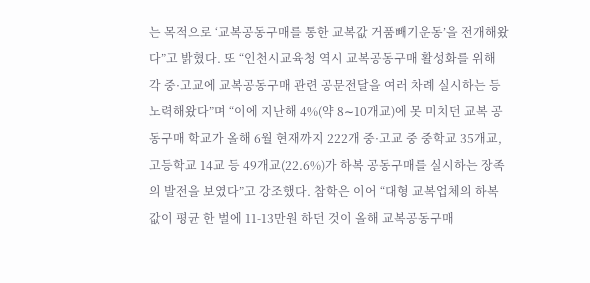는 목적으로 ‘교복공동구매를 통한 교복값 거품빼기운동’을 전개해왔다”고 밝혔다. 또 “인천시교육청 역시 교복공동구매 활성화를 위해 각 중·고교에 교복공동구매 관련 공문전달을 여러 차례 실시하는 등 노력해왔다”며 “이에 지난해 4%(약 8∼10개교)에 못 미치던 교복 공동구매 학교가 올해 6월 현재까지 222개 중·고교 중 중학교 35개교, 고등학교 14교 등 49개교(22.6%)가 하복 공동구매를 실시하는 장족의 발전을 보였다”고 강조했다. 참학은 이어 “대형 교복업체의 하복 값이 평균 한 벌에 11-13만원 하던 것이 올해 교복공동구매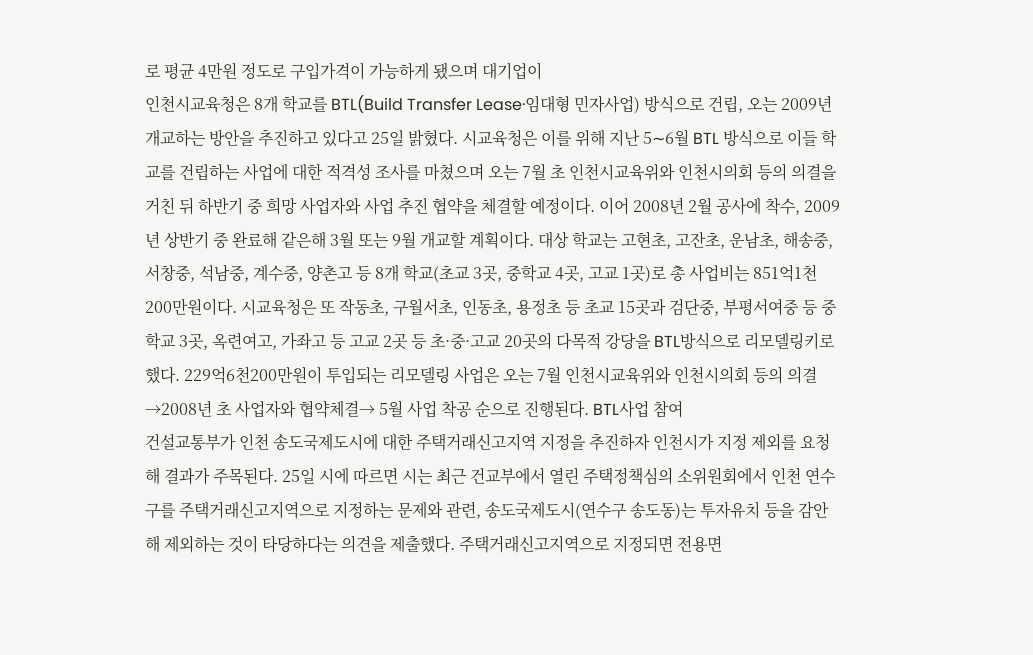로 평균 4만원 정도로 구입가격이 가능하게 됐으며 대기업이
인천시교육청은 8개 학교를 BTL(Build Transfer Lease·임대형 민자사업) 방식으로 건립, 오는 2009년 개교하는 방안을 추진하고 있다고 25일 밝혔다. 시교육청은 이를 위해 지난 5∼6월 BTL 방식으로 이들 학교를 건립하는 사업에 대한 적격성 조사를 마쳤으며 오는 7월 초 인천시교육위와 인천시의회 등의 의결을 거친 뒤 하반기 중 희망 사업자와 사업 추진 협약을 체결할 예정이다. 이어 2008년 2월 공사에 착수, 2009년 상반기 중 완료해 같은해 3월 또는 9월 개교할 계획이다. 대상 학교는 고현초, 고잔초, 운남초, 해송중, 서창중, 석남중, 계수중, 양촌고 등 8개 학교(초교 3곳, 중학교 4곳, 고교 1곳)로 총 사업비는 851억1천200만원이다. 시교육청은 또 작동초, 구월서초, 인동초, 용정초 등 초교 15곳과 검단중, 부평서여중 등 중학교 3곳, 옥련여고, 가좌고 등 고교 2곳 등 초·중·고교 20곳의 다목적 강당을 BTL방식으로 리모델링키로 했다. 229억6천200만원이 투입되는 리모델링 사업은 오는 7월 인천시교육위와 인천시의회 등의 의결→2008년 초 사업자와 협약체결→ 5월 사업 착공 순으로 진행된다. BTL사업 참여
건설교통부가 인천 송도국제도시에 대한 주택거래신고지역 지정을 추진하자 인천시가 지정 제외를 요청해 결과가 주목된다. 25일 시에 따르면 시는 최근 건교부에서 열린 주택정책심의 소위원회에서 인천 연수구를 주택거래신고지역으로 지정하는 문제와 관련, 송도국제도시(연수구 송도동)는 투자유치 등을 감안해 제외하는 것이 타당하다는 의견을 제출했다. 주택거래신고지역으로 지정되면 전용면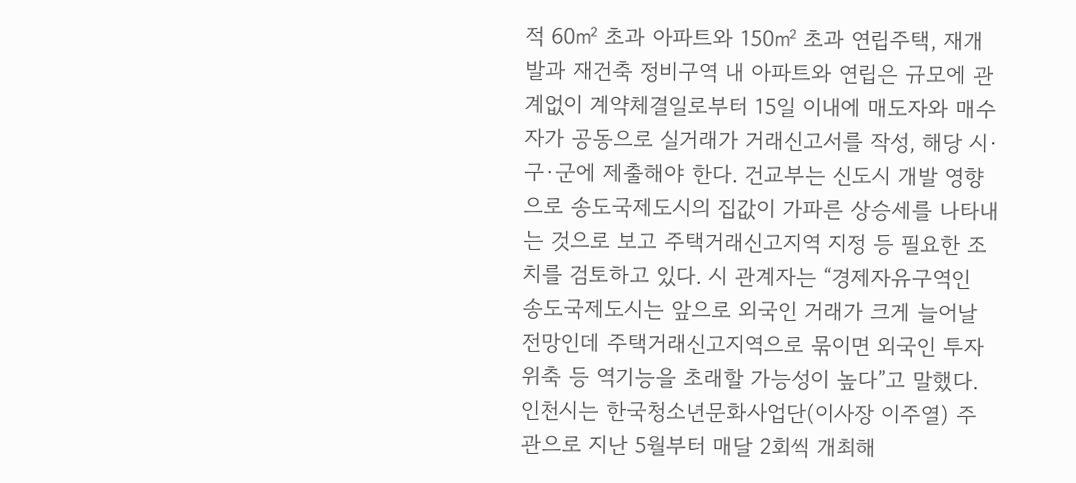적 60㎡ 초과 아파트와 150㎡ 초과 연립주택, 재개발과 재건축 정비구역 내 아파트와 연립은 규모에 관계없이 계약체결일로부터 15일 이내에 매도자와 매수자가 공동으로 실거래가 거래신고서를 작성, 해당 시·구·군에 제출해야 한다. 건교부는 신도시 개발 영향으로 송도국제도시의 집값이 가파른 상승세를 나타내는 것으로 보고 주택거래신고지역 지정 등 필요한 조치를 검토하고 있다. 시 관계자는 “경제자유구역인 송도국제도시는 앞으로 외국인 거래가 크게 늘어날 전망인데 주택거래신고지역으로 묶이면 외국인 투자위축 등 역기능을 초래할 가능성이 높다”고 말했다.
인천시는 한국청소년문화사업단(이사장 이주열) 주관으로 지난 5월부터 매달 2회씩 개최해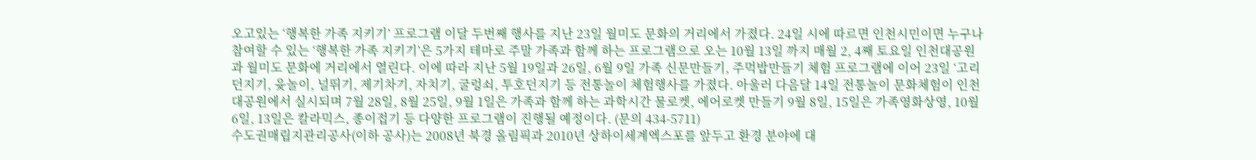오고있는 ‘행복한 가족 지키기’ 프로그램 이달 두번째 행사를 지난 23일 월미도 문화의 거리에서 가졌다. 24일 시에 따르면 인천시민이면 누구나 참여할 수 있는 ‘행복한 가족 지키기’은 5가지 테마로 주말 가족과 함께 하는 프로그램으로 오는 10월 13일 까지 매월 2, 4째 토요일 인천대공원과 월미도 문화에 거리에서 열린다. 이에 따라 지난 5월 19일과 26일, 6월 9일 가족 신문만들기, 주먹밥만들기 체험 프로그램에 이어 23일 ‘고리던지기, 윳놀이, 널뛰기, 제기차기, 자치기, 굴렁쇠, 투호던지기 등 전통놀이 체험행사를 가졌다. 아울러 다음달 14일 전통놀이 문화체험이 인천대공원에서 실시되며 7월 28일, 8월 25일, 9월 1일은 가족과 함께 하는 과학시간 물로켓, 에어로켓 만들기 9월 8일, 15일은 가족영화상영, 10월 6일, 13일은 칼라믹스, 종이접기 등 다양한 프로그램이 진행될 예정이다. (문의 434-5711)
수도권매립지관리공사(이하 공사)는 2008년 북경 올림픽과 2010년 상하이세계엑스포를 앞두고 환경 분야에 대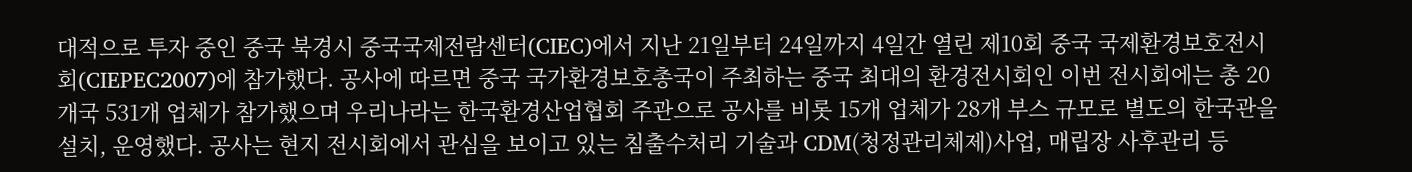대적으로 투자 중인 중국 북경시 중국국제전람센터(CIEC)에서 지난 21일부터 24일까지 4일간 열린 제10회 중국 국제환경보호전시회(CIEPEC2007)에 참가했다. 공사에 따르면 중국 국가환경보호총국이 주최하는 중국 최대의 환경전시회인 이번 전시회에는 총 20개국 531개 업체가 참가했으며 우리나라는 한국환경산업협회 주관으로 공사를 비롯 15개 업체가 28개 부스 규모로 별도의 한국관을 설치, 운영했다. 공사는 현지 전시회에서 관심을 보이고 있는 침출수처리 기술과 CDM(청정관리체제)사업, 매립장 사후관리 등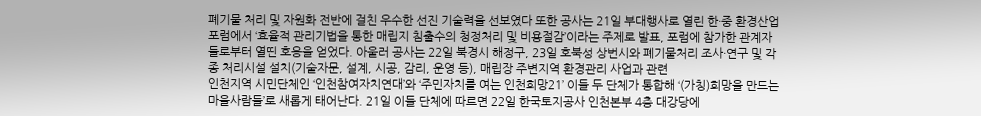폐기물 처리 및 자원화 전반에 걸친 우수한 선진 기술력을 선보였다 또한 공사는 21일 부대행사로 열린 한·중 환경산업포럼에서 ‘효율적 관리기법을 통한 매립지 침출수의 청정처리 및 비용절감’이라는 주제로 발표, 포럼에 참가한 관계자들로부터 열띤 호응을 얻었다. 아울러 공사는 22일 북경시 해정구, 23일 호북성 상번시와 폐기물처리 조사·연구 및 각종 처리시설 설치(기술자문, 설계, 시공, 감리, 운영 등), 매립장 주변지역 환경관리 사업과 관련
인천지역 시민단체인 ‘인천참여자치연대’와 ‘주민자치를 여는 인천희망21’ 이들 두 단체가 통합해 ‘(가칭)희망을 만드는 마을사람들’로 새롭게 태어난다. 21일 이들 단체에 따르면 22일 한국토지공사 인천본부 4층 대강당에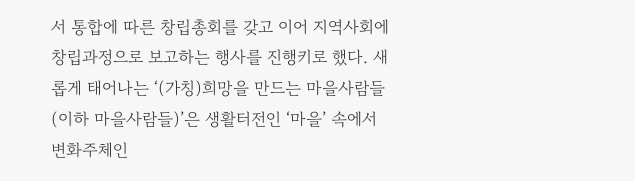서 통합에 따른 창립총회를 갖고 이어 지역사회에 창립과정으로 보고하는 행사를 진행키로 했다. 새롭게 태어나는 ‘(가칭)희망을 만드는 마을사람들(이하 마을사람들)’은 생활터전인 ‘마을’ 속에서 변화주체인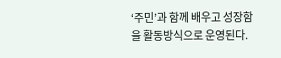‘주민’과 함께 배우고 성장함을 활동방식으로 운영된다.